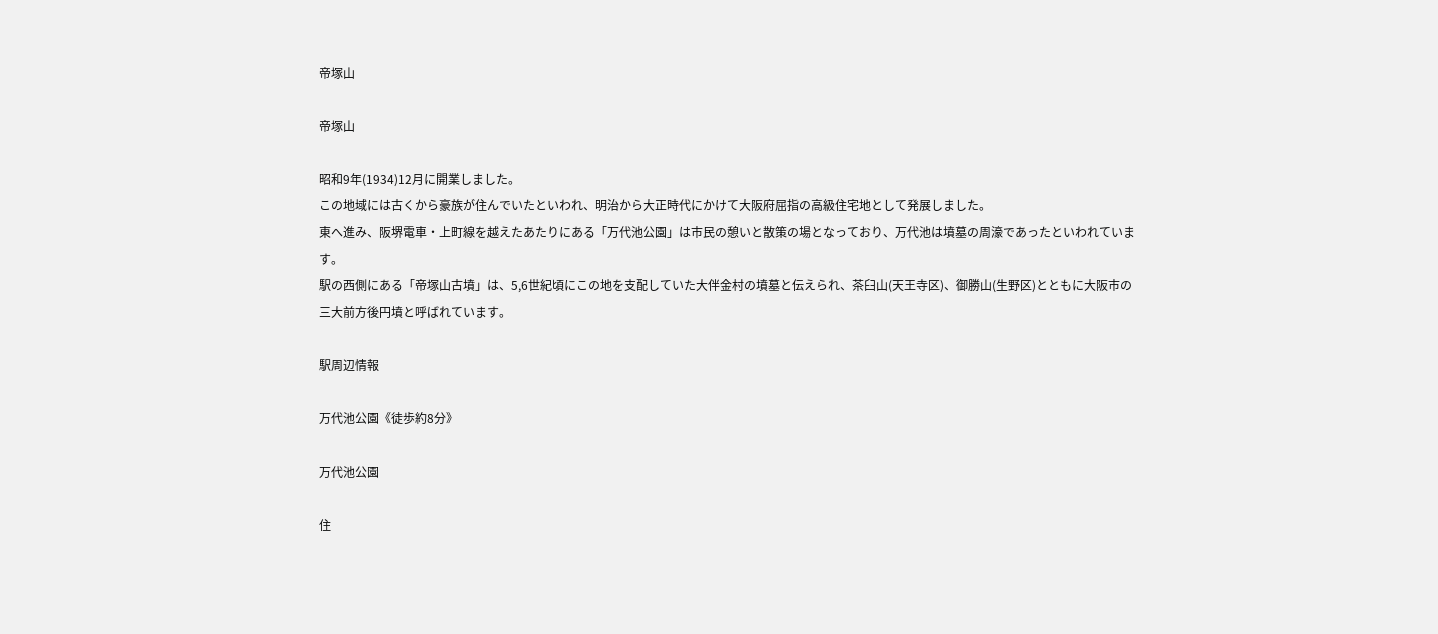帝塚山

帝塚山

昭和9年(1934)12月に開業しました。
この地域には古くから豪族が住んでいたといわれ、明治から大正時代にかけて大阪府屈指の高級住宅地として発展しました。
東へ進み、阪堺電車・上町線を越えたあたりにある「万代池公園」は市民の憩いと散策の場となっており、万代池は墳墓の周濠であったといわれています。
駅の西側にある「帝塚山古墳」は、5,6世紀頃にこの地を支配していた大伴金村の墳墓と伝えられ、茶臼山(天王寺区)、御勝山(生野区)とともに大阪市の三大前方後円墳と呼ばれています。

駅周辺情報

万代池公園《徒歩約8分》

万代池公園

住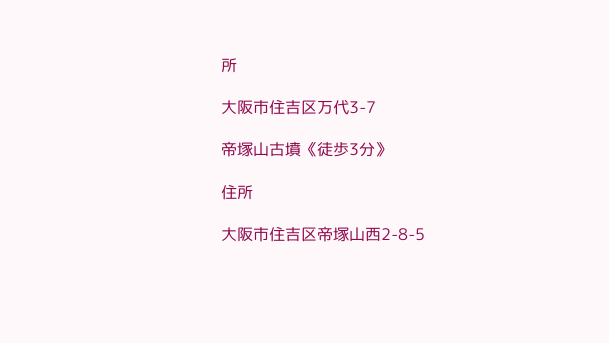所

大阪市住吉区万代3-7

帝塚山古墳《徒歩3分》

住所

大阪市住吉区帝塚山西2-8-5